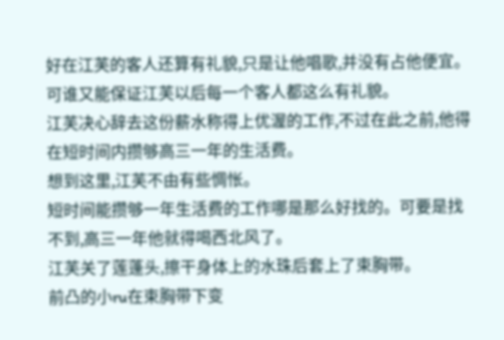好在江芙的客人还算有礼貌,只是让他唱歌,并没有占他便宜。可谁又能保证江芙以后每一个客人都这么有礼貌。
江芙决心辞去这份薪水称得上优渥的工作,不过在此之前,他得在短时间内攒够高三一年的生活费。
想到这里,江芙不由有些惆怅。
短时间能攒够一年生活费的工作哪是那么好找的。可要是找不到,高三一年他就得喝西北风了。
江芙关了莲蓬头,擦干身体上的水珠后套上了束胸带。
前凸的小ru在束胸带下变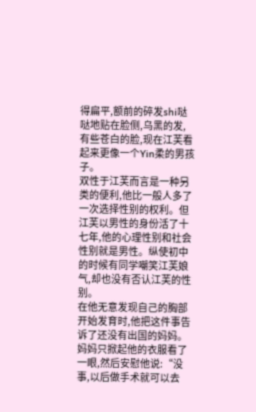得扁平,额前的碎发shi哒哒地贴在脸侧,乌黑的发,有些苍白的脸,现在江芙看起来更像一个Yin柔的男孩子。
双性于江芙而言是一种另类的便利,他比一般人多了一次选择性别的权利。但江芙以男性的身份活了十七年,他的心理性别和社会性别就是男性。纵使初中的时候有同学嘲笑江芙娘气,却也没有否认江芙的性别。
在他无意发现自己的胸部开始发育时,他把这件事告诉了还没有出国的妈妈。
妈妈只掀起他的衣服看了一眼,然后安慰他说:“没事,以后做手术就可以去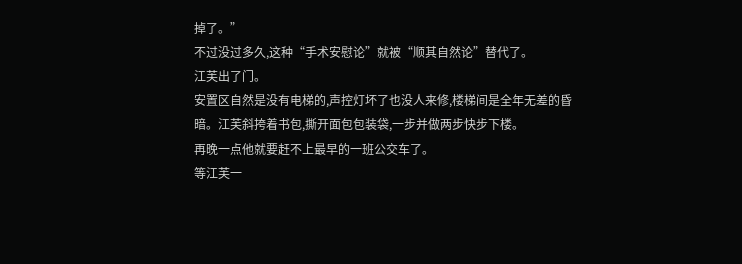掉了。”
不过没过多久,这种“手术安慰论”就被“顺其自然论”替代了。
江芙出了门。
安置区自然是没有电梯的,声控灯坏了也没人来修,楼梯间是全年无差的昏暗。江芙斜挎着书包,撕开面包包装袋,一步并做两步快步下楼。
再晚一点他就要赶不上最早的一班公交车了。
等江芙一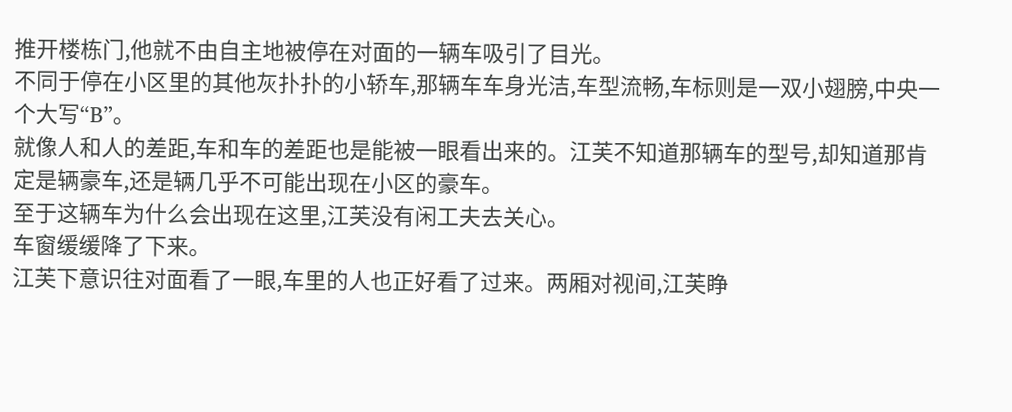推开楼栋门,他就不由自主地被停在对面的一辆车吸引了目光。
不同于停在小区里的其他灰扑扑的小轿车,那辆车车身光洁,车型流畅,车标则是一双小翅膀,中央一个大写“B”。
就像人和人的差距,车和车的差距也是能被一眼看出来的。江芙不知道那辆车的型号,却知道那肯定是辆豪车,还是辆几乎不可能出现在小区的豪车。
至于这辆车为什么会出现在这里,江芙没有闲工夫去关心。
车窗缓缓降了下来。
江芙下意识往对面看了一眼,车里的人也正好看了过来。两厢对视间,江芙睁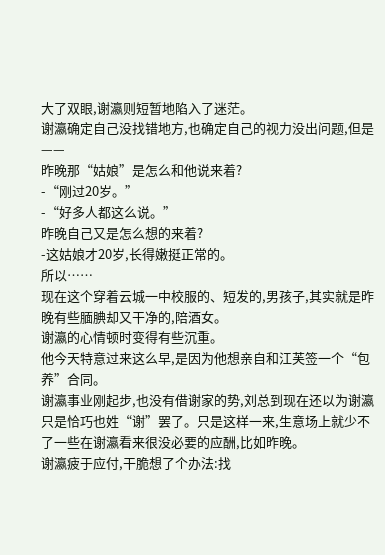大了双眼,谢瀛则短暂地陷入了迷茫。
谢瀛确定自己没找错地方,也确定自己的视力没出问题,但是——
昨晚那“姑娘”是怎么和他说来着?
-“刚过20岁。”
-“好多人都这么说。”
昨晚自己又是怎么想的来着?
-这姑娘才20岁,长得嫩挺正常的。
所以……
现在这个穿着云城一中校服的、短发的,男孩子,其实就是昨晚有些腼腆却又干净的,陪酒女。
谢瀛的心情顿时变得有些沉重。
他今天特意过来这么早,是因为他想亲自和江芙签一个“包养”合同。
谢瀛事业刚起步,也没有借谢家的势,刘总到现在还以为谢瀛只是恰巧也姓“谢”罢了。只是这样一来,生意场上就少不了一些在谢瀛看来很没必要的应酬,比如昨晚。
谢瀛疲于应付,干脆想了个办法:找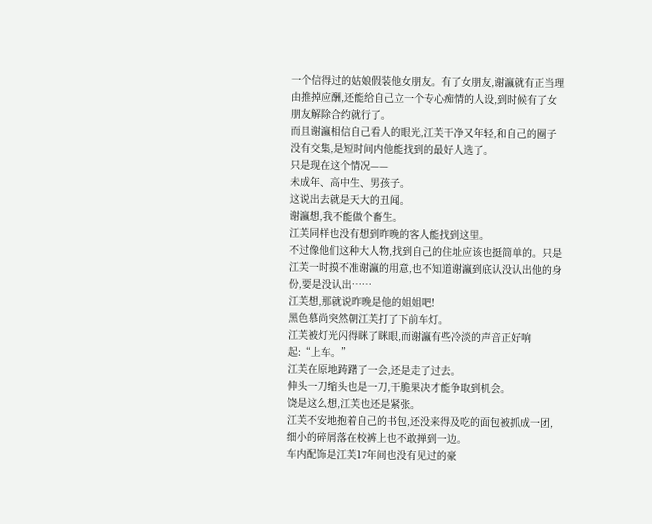一个信得过的姑娘假装他女朋友。有了女朋友,谢瀛就有正当理由推掉应酬,还能给自己立一个专心痴情的人设,到时候有了女朋友解除合约就行了。
而且谢瀛相信自己看人的眼光,江芙干净又年轻,和自己的圈子没有交集,是短时间内他能找到的最好人选了。
只是现在这个情况——
未成年、高中生、男孩子。
这说出去就是天大的丑闻。
谢瀛想,我不能做个畜生。
江芙同样也没有想到昨晚的客人能找到这里。
不过像他们这种大人物,找到自己的住址应该也挺简单的。只是江芙一时摸不准谢瀛的用意,也不知道谢瀛到底认没认出他的身份,要是没认出……
江芙想,那就说昨晚是他的姐姐吧!
黑色慕尚突然朝江芙打了下前车灯。
江芙被灯光闪得眯了眯眼,而谢瀛有些冷淡的声音正好响起:“上车。”
江芙在原地踌躇了一会,还是走了过去。
伸头一刀缩头也是一刀,干脆果决才能争取到机会。
饶是这么想,江芙也还是紧张。
江芙不安地抱着自己的书包,还没来得及吃的面包被抓成一团,细小的碎屑落在校裤上也不敢掸到一边。
车内配饰是江芙17年间也没有见过的豪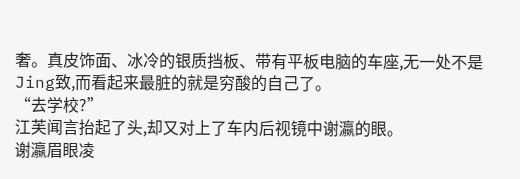奢。真皮饰面、冰冷的银质挡板、带有平板电脑的车座,无一处不是Jing致,而看起来最脏的就是穷酸的自己了。
“去学校?”
江芙闻言抬起了头,却又对上了车内后视镜中谢瀛的眼。
谢瀛眉眼凌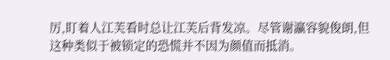厉,盯着人江芙看时总让江芙后背发凉。尽管谢瀛容貌俊朗,但这种类似于被锁定的恐慌并不因为颜值而抵消。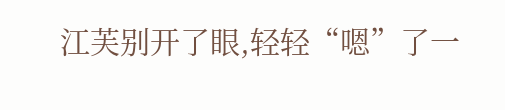江芙别开了眼,轻轻“嗯”了一